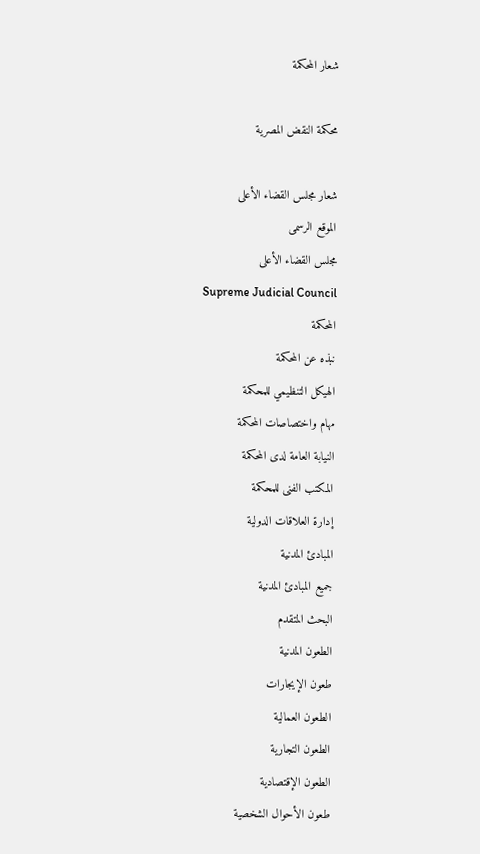شعار المحكمة

محكمة النقض المصرية

شعار مجلس القضاء الأعلى
الموقع الرسمى
مجلس القضاء الأعلى
Supreme Judicial Council
المحكمة
نبذه عن المحكمة
الهيكل التنظيمي للمحكمة
مهام واختصاصات المحكمة
النيابة العامة لدى المحكمة
المكتب الفنى للمحكمة
إدارة العلاقات الدولية
المبادئ المدنية
جميع المبادئ المدنية
البحث المتقدم
الطعون المدنية
طعون الإيجارات
الطعون العمالية
الطعون التجارية
الطعون الإقتصادية
طعون الأحوال الشخصية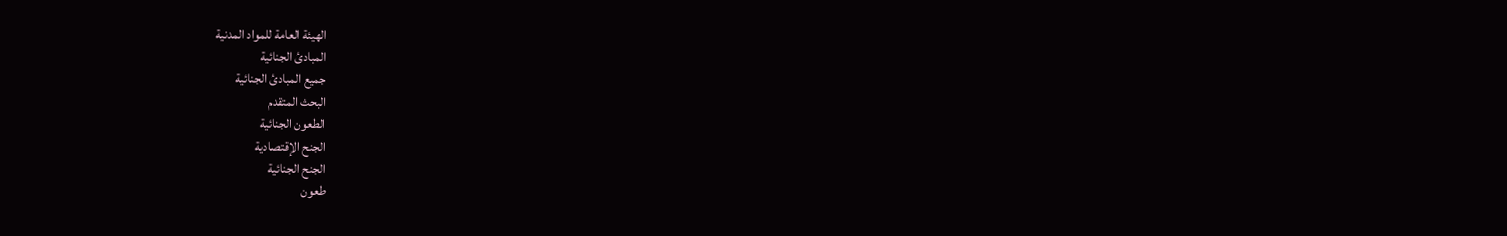الهيئة العامة للمواد المدنية
المبادئ الجنائية
جميع المبادئ الجنائية
البحث المتقدم
الطعون الجنائية
الجنح الإقتصادية
الجنح الجنائية
طعون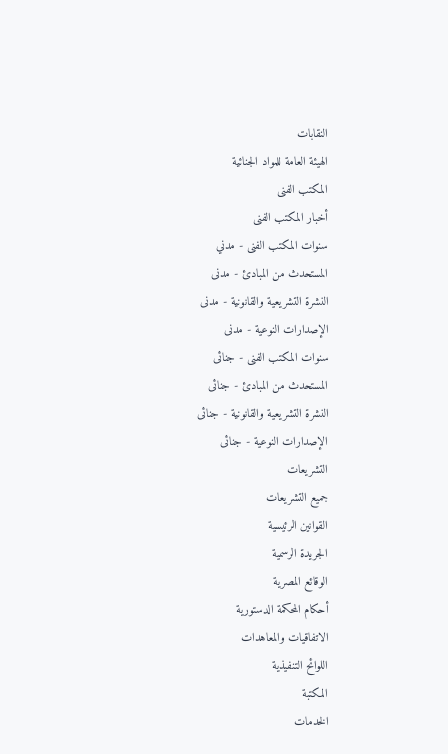النقابات
الهيئة العامة للمواد الجنائية
المكتب الفنى
أخبار المكتب الفنى
سنوات المكتب الفنى - مدني
المستحدث من المبادئ - مدنى
النشرة التشريعية والقانونية - مدنى
الإصدارات النوعية - مدنى
سنوات المكتب الفنى - جنائى
المستحدث من المبادئ - جنائى
النشرة التشريعية والقانونية - جنائى
الإصدارات النوعية - جنائى
التشريعات
جميع التشريعات
القوانين الرئيسية
الجريدة الرسمية
الوقائع المصرية
أحكام المحكمة الدستورية
الاتفاقيات والمعاهدات
اللوائح التنفيذية
المكتبة
الخدمات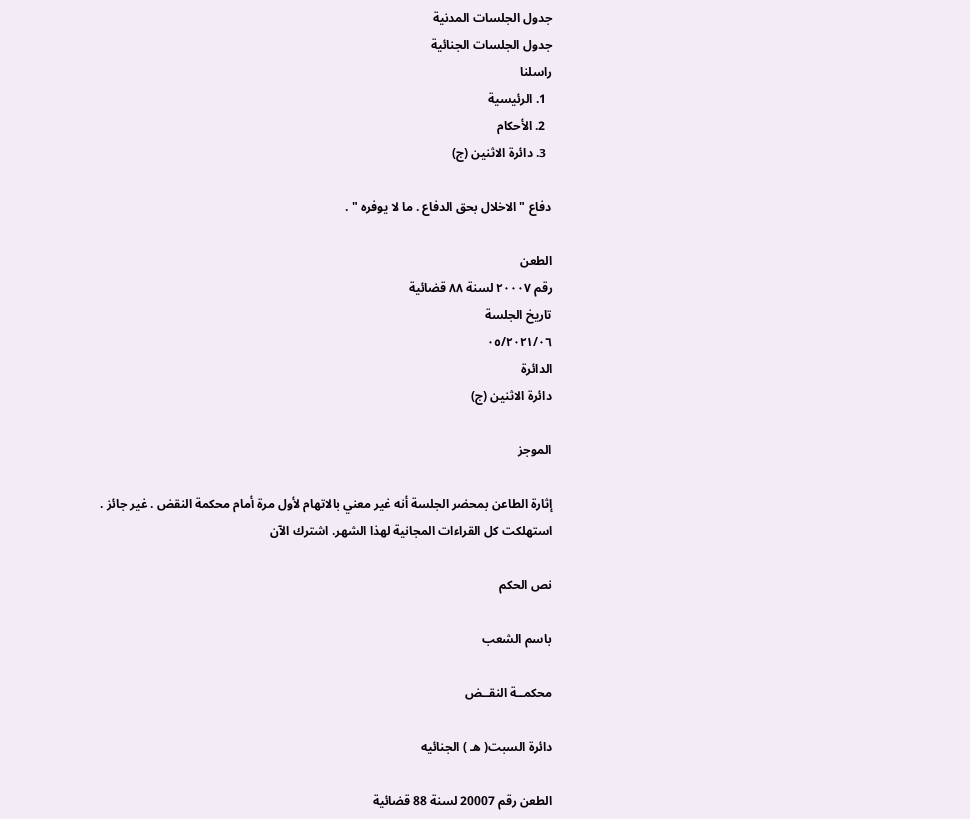جدول الجلسات المدنية
جدول الجلسات الجنائية
راسلنا
  1. الرئيسية
  2. الأحكام
  3. دائرة الاثنين (ج)

دفاع " الاخلال بحق الدفاع . ما لا يوفره " .

الطعن
رقم ۲۰۰۰۷ لسنة ۸۸ قضائية
تاريخ الجلسة
۲۰۲۱/۰٦/۰٥
الدائرة
دائرة الاثنين (ج)

الموجز

إثارة الطاعن بمحضر الجلسة أنه غير معني بالاتهام لأول مرة أمام محكمة النقض . غير جائز .
استهلكت كل القراءات المجانية لهذا الشهر. اشترك الآن

نص الحكم

باسم الشعب

محكمــة النقــض

دائرة السبت( هـ ) الجنائيه

الطعن رقم 20007 لسنة 88 قضائية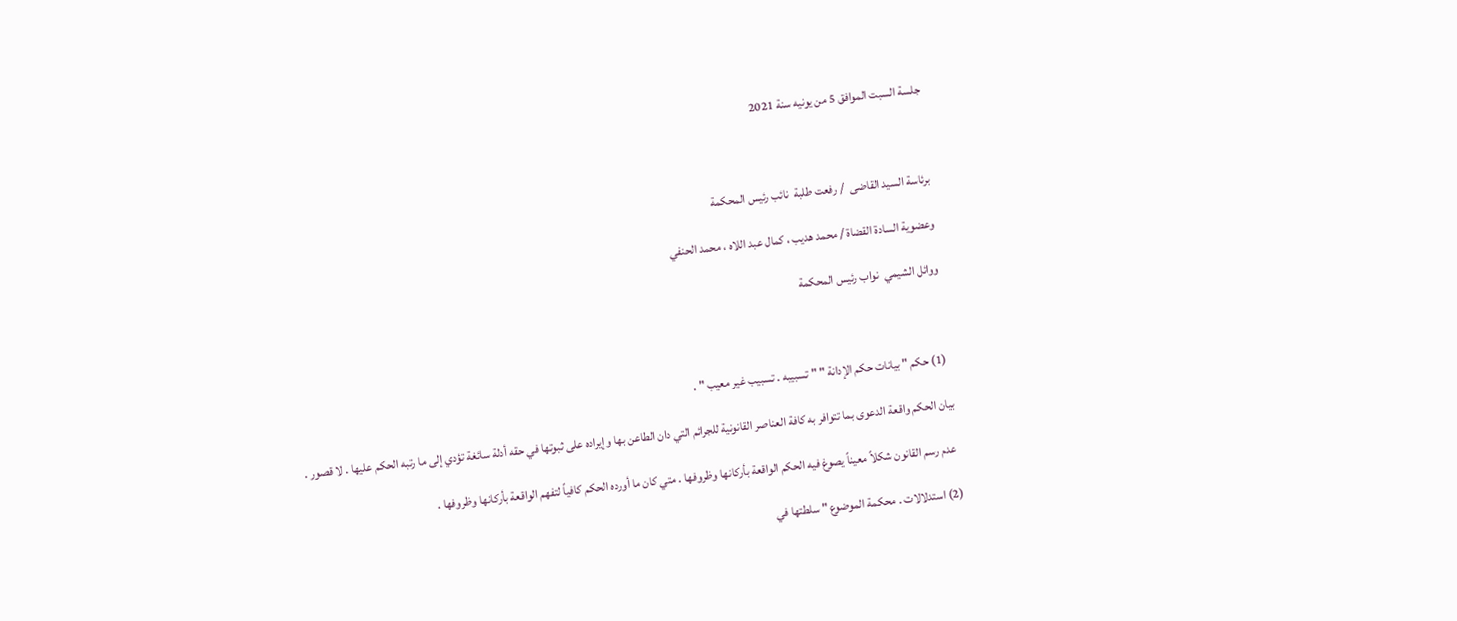جلسة السبت الموافق 5 من يونيه سنة 2021



برئاسة السيد القاضى  / رفعت طلبة  نائب رئيس المحكمة

وعضوية السادة القضاة / محمد هديب ، كمال عبد اللاه ، محمد الحنفي

ووائل الشيمي  نواب رئيس المحكمة



 (1) حكم " بيانات حكم الإدانة " " تسبيبه . تسبيب غير معيب " .

بيان الحكم واقعة الدعوى بما تتوافر به كافة العناصر القانونية للجرائم التي دان الطاعن بها وإيراده على ثبوتها في حقه أدلة سائغة تؤدي إلى ما رتبه الحكم عليها . لا قصور .

 عدم رسم القانون شكلاً معيناً يصوغ فيه الحكم الواقعة بأركانها وظروفها . متي كان ما أورده الحكم كافياً لتفهم الواقعة بأركانها وظروفها .

(2) استدلالات . محكمة الموضوع " سلطتها في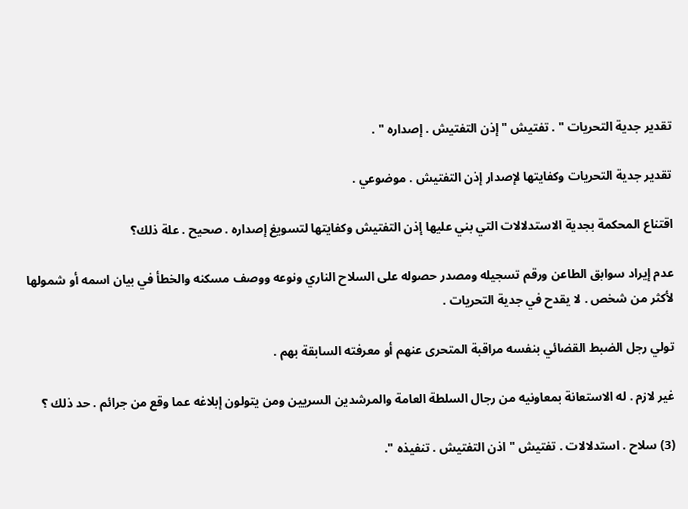تقدير جدية التحريات " . تفتيش " إذن التفتيش . إصداره " .

تقدير جدية التحريات وكفايتها لإصدار إذن التفتيش . موضوعي .

اقتناع المحكمة بجدية الاستدلالات التي بني عليها إذن التفتيش وكفايتها لتسويغ إصداره . صحيح . علة ذلك؟

عدم إيراد سوابق الطاعن ورقم تسجيله ومصدر حصوله على السلاح الناري ونوعه ووصف مسكنه والخطأ في بيان اسمه أو شمولها لأكثر من شخص . لا يقدح في جدية التحريات .

تولي رجل الضبط القضائي بنفسه مراقبة المتحرى عنهم أو معرفته السابقة بهم .

غير لازم . له الاستعانة بمعاونيه من رجال السلطة العامة والمرشدين السريين ومن يتولون إبلاغه عما وقع من جرائم . حد ذلك ؟

(3) سلاح . استدلالات . تفتيش " اذن التفتيش . تنفيذه ".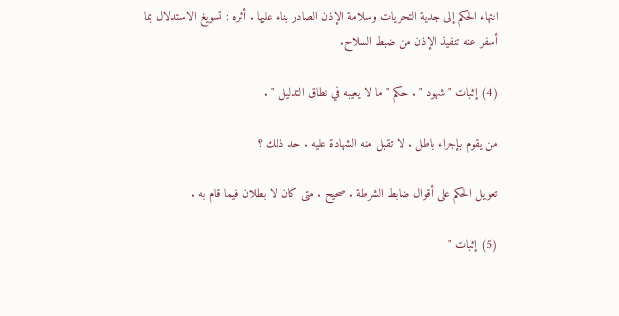انتهاء الحكم إلى جدية التحريات وسلامة الإذن الصادر بناء عليها . أثره : تسويغ الاستدلال بما أسفر عنه تنفيذ الإذن من ضبط السلاح.

(4) إثبات " شهود " . حكم " ما لا يعيبه في نطاق التدليل " .

من يقوم بإجراء باطل . لا تقبل منه الشهادة عليه . حد ذلك ؟

تعويل الحكم على أقوال ضابط الشرطة . صحيح . متى كان لا بطلان فيما قام به .

(5) إثبات "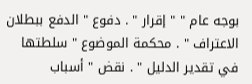بوجه عام " " إقرار " . دفوع " الدفع ببطلان الاعتراف " . محكمة الموضوع " سلطتها في تقدير الدليل " . نقض " أسباب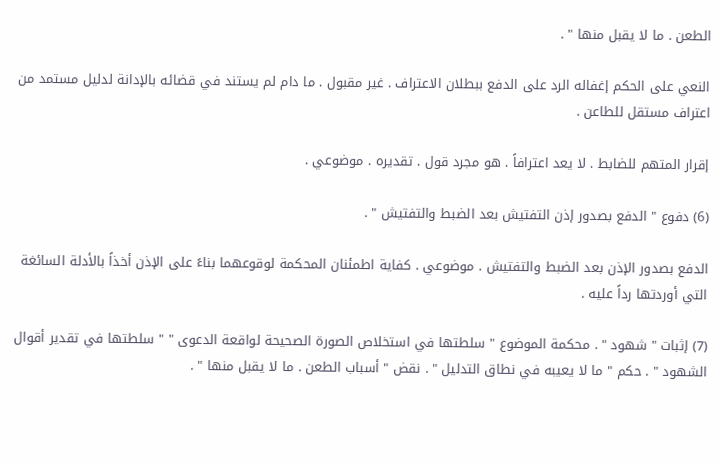الطعن . ما لا يقبل منها " .

النعي على الحكم إغفاله الرد على الدفع ببطلان الاعتراف . غير مقبول . ما دام لم يستند في قضائه بالإدانة لدليل مستمد من اعتراف مستقل للطاعن .

إقرار المتهم للضابط . لا يعد اعترافاً . هو مجرد قول . تقديره . موضوعي .

(6) دفوع " الدفع بصدور إذن التفتيش بعد الضبط والتفتيش " .

الدفع بصدور الإذن بعد الضبط والتفتيش . موضوعي . كفاية اطمئنان المحكمة لوقوعهما بناءً على الإذن أخذاً بالأدلة السائغة التي أوردتها رداً عليه .

(7) إثبات " شهود " . محكمة الموضوع " سلطتها في استخلاص الصورة الصحيحة لواقعة الدعوى " " سلطتها في تقدير أقوال الشهود " . حكم " ما لا يعيبه في نطاق التدليل " . نقض " أسباب الطعن . ما لا يقبل منها " .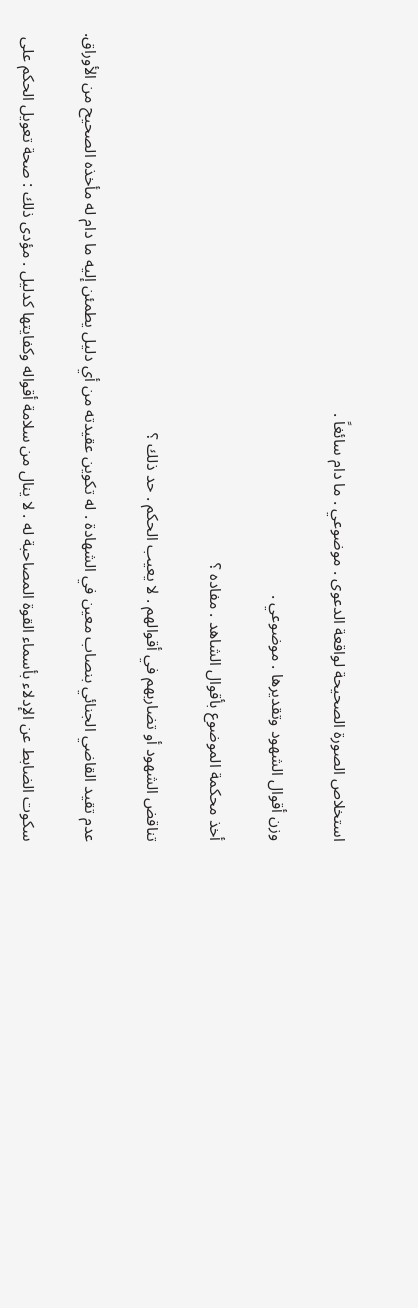استخلاص الصورة الصحيحة لواقعة الدعوى . موضوعي . ما دام سائغاً .

وزن أقوال الشهود وتقديرها . موضوعي .

أخذ محكمة الموضوع بأقوال الشاهد . مفاده ؟

تناقض الشهود أو تضاربهم في أقوالهم . لا يعيب الحكم . حد ذلك ؟

عدم تقيد القاضي الجنائي بنصاب معين في الشهادة . له تكوين عقيدته من أي دليل يطمئن إليه ما دام له مأخذه الصحيح من الأوراق.

سكوت الضابط عن الإدلاء بأسماء القوة المصاحبة له . لا ينال من سلامة أقواله وكفايتها كدليل . مؤدى ذلك : صحة تعويل الحكم على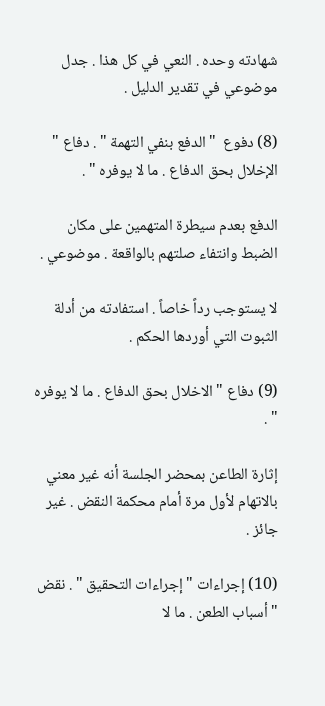شهادته وحده . النعي في كل هذا . جدل موضوعي في تقدير الدليل .

(8) دفوع  " الدفع بنفي التهمة " . دفاع " الإخلال بحق الدفاع . ما لا يوفره " .

الدفع بعدم سيطرة المتهمين على مكان الضبط وانتفاء صلتهم بالواقعة . موضوعي .

لا يستوجب رداً خاصاً . استفادته من أدلة الثبوت التي أوردها الحكم .

(9) دفاع " الاخلال بحق الدفاع . ما لا يوفره " .

إثارة الطاعن بمحضر الجلسة أنه غير معني بالاتهام لأول مرة أمام محكمة النقض . غير جائز .

(10) إجراءات " إجراءات التحقيق " . نقض " أسباب الطعن . ما لا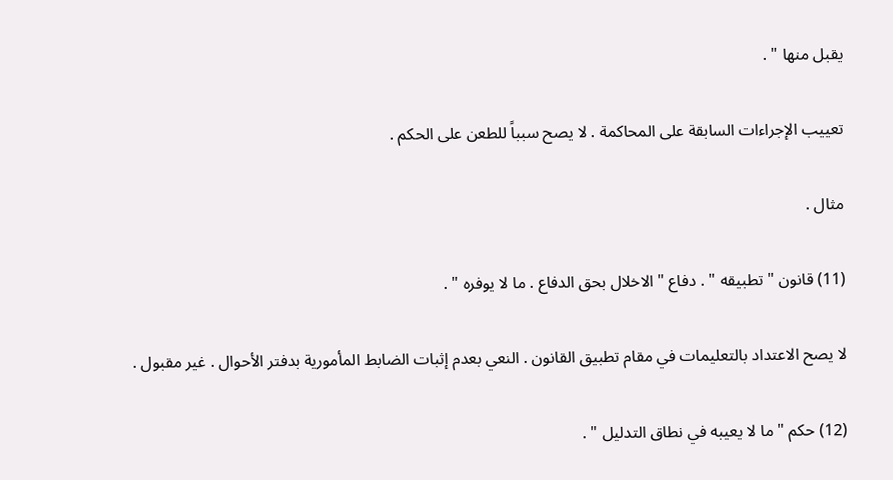يقبل منها " .

تعييب الإجراءات السابقة على المحاكمة . لا يصح سبباً للطعن على الحكم .

مثال .

(11) قانون " تطبيقه " . دفاع " الاخلال بحق الدفاع . ما لا يوفره " .

لا يصح الاعتداد بالتعليمات في مقام تطبيق القانون . النعي بعدم إثبات الضابط المأمورية بدفتر الأحوال . غير مقبول .

(12) حكم " ما لا يعيبه في نطاق التدليل " .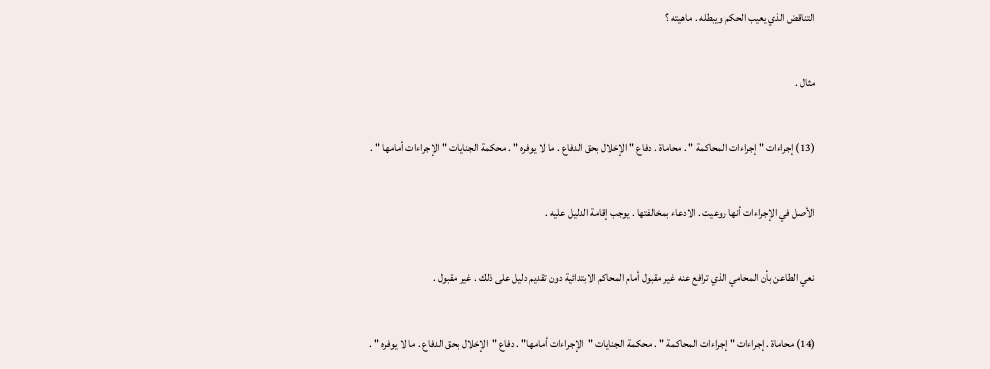التناقض الذي يعيب الحكم ويبطله . ماهيته ؟

مثال .

(13) إجراءات " إجراءات المحاكمة " . محاماة . دفاع " الإخلال بحق الدفاع . ما لا يوفره " . محكمة الجنايات " الإجراءات أمامها " .

الأصل في الإجراءات أنها روعيت . الادعاء بمخالفتها . يوجب إقامة الدليل عليه .

نعي الطاعن بأن المحامي الذي ترافع عنه غير مقبول أمام المحاكم الابتدائية دون تقديم دليل على ذلك . غير مقبول .

(14) محاماة . إجراءات " إجراءات المحاكمة " . محكمة الجنايات "الإجراءات أمامها" . دفاع "الإخلال بحق الدفاع . ما لا يوفره " .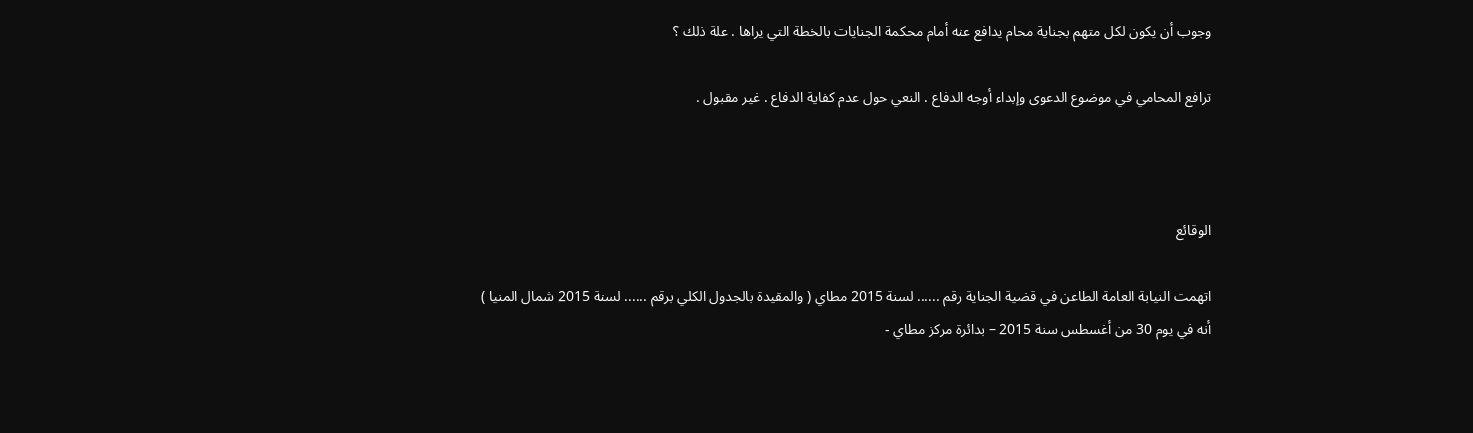وجوب أن يكون لكل متهم بجناية محام يدافع عنه أمام محكمة الجنايات بالخطة التي يراها . علة ذلك ؟

ترافع المحامي في موضوع الدعوى وإبداء أوجه الدفاع . النعي حول عدم كفاية الدفاع . غير مقبول .



الوقائع

اتهمت النيابة العامة الطاعن في قضية الجناية رقم ...... لسنة 2015 مطاي ( والمقيدة بالجدول الكلي برقم ...... لسنة 2015 شمال المنيا ) أنه في يوم 30 من أغسطس سنة 2015 – بدائرة مركز مطاي -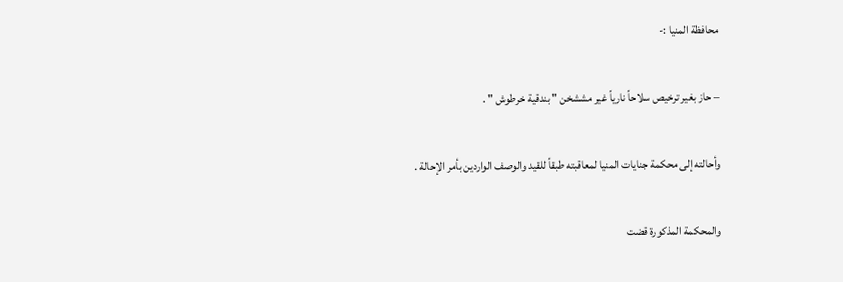محافظة المنيا :-

– حاز بغير ترخيص سلاحاً نارياً غير مششخن " بندقية خرطوش " .

وأحالته إلى محكمة جنايات المنيا لمعاقبته طبقاً للقيد والوصف الواردين بأمر الإحالة .

والمحكمة المذكورة قضت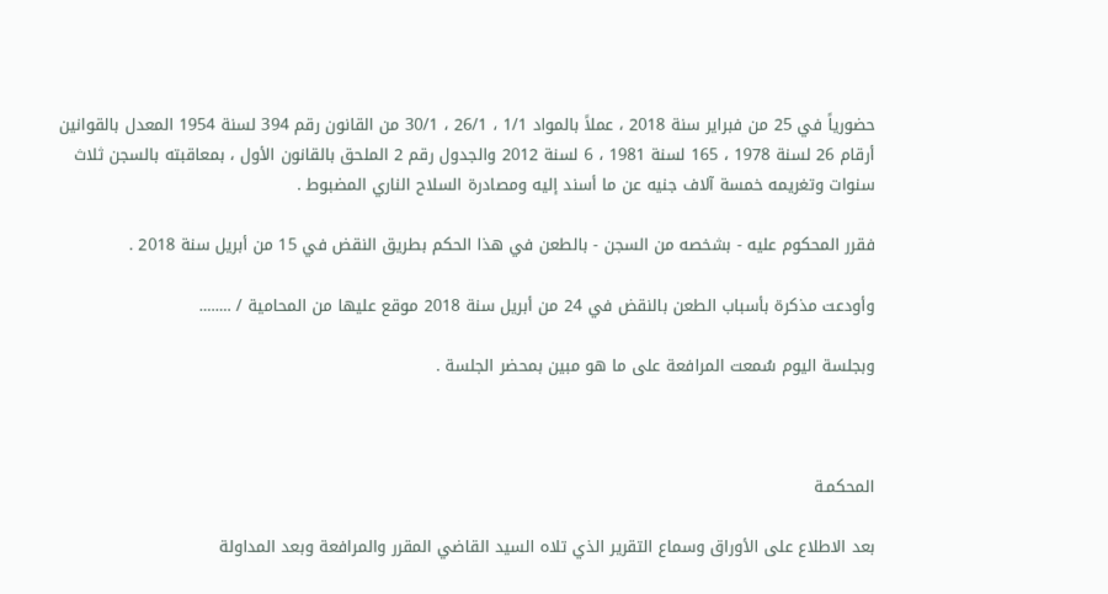حضورياً في 25 من فبراير سنة 2018 ، عملاً بالمواد 1/1 ، 26/1 ، 30/1 من القانون رقم 394 لسنة 1954 المعدل بالقوانين أرقام 26 لسنة 1978 ، 165 لسنة 1981 ، 6 لسنة 2012 والجدول رقم 2 الملحق بالقانون الأول ، بمعاقبته بالسجن ثلاث سنوات وتغريمه خمسة آلاف جنيه عن ما أسند إليه ومصادرة السلاح الناري المضبوط .

فقرر المحكوم عليه - بشخصه من السجن - بالطعن في هذا الحكم بطريق النقض في 15 من أبريل سنة 2018 .

وأودعت مذكرة بأسباب الطعن بالنقض في 24 من أبريل سنة 2018 موقع عليها من المحامية / ........

وبجلسة اليوم سُمعت المرافعة على ما هو مبين بمحضر الجلسة .



المحكمـة

بعد الاطلاع على الأوراق وسماع التقرير الذي تلاه السيد القاضي المقرر والمرافعة وبعد المداولة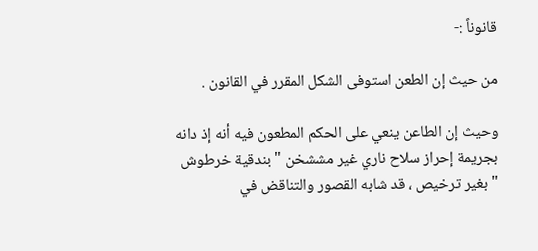قانوناً :-

من حيث إن الطعن استوفى الشكل المقرر في القانون .

وحيث إن الطاعن ينعي على الحكم المطعون فيه أنه إذ دانه بجريمة إحراز سلاح ناري غير مششخن " بندقية خرطوش " بغير ترخيص ، قد شابه القصور والتناقض في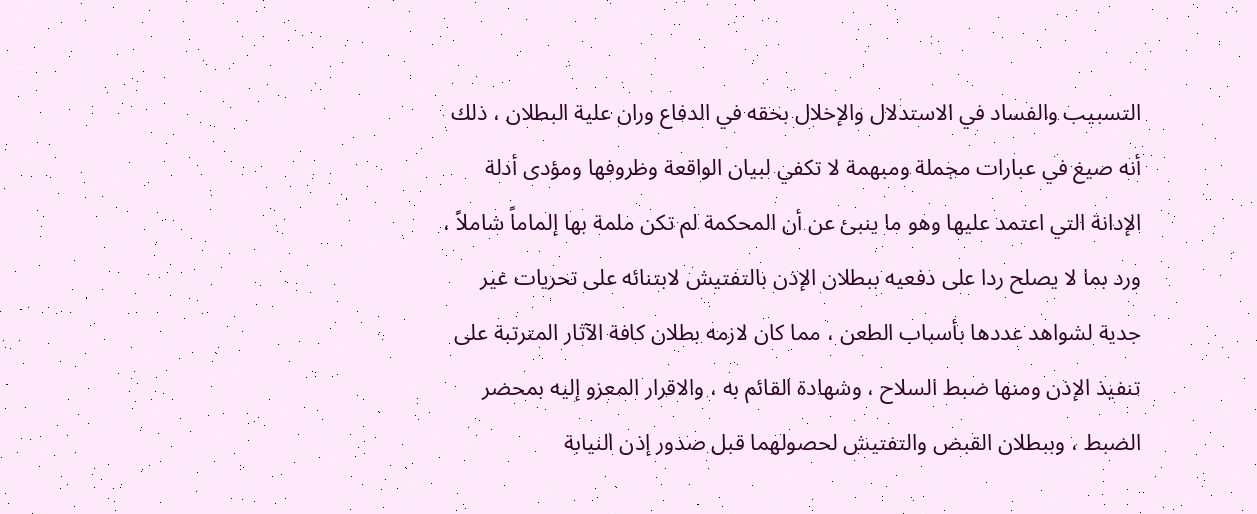التسبيب والفساد في الاستدلال والإخلال بحقه في الدفاع وران علية البطلان ، ذلك أنه صيغ في عبارات مجملة ومبهمة لا تكفي لبيان الواقعة وظروفها ومؤدى أدلة الإدانة التي اعتمد عليها وهو ما ينبئ عن أن المحكمة لم تكن ملمة بها إلماماً شاملاً ، ورد بما لا يصلح ردا على دفعيه ببطلان الإذن بالتفتيش لابتنائه على تحريات غير جدية لشواهد عددها بأسباب الطعن ، مما كان لازمه بطلان كافة الآثار المترتبة على تنفيذ الإذن ومنها ضبط السلاح ، وشهادة القائم به ، والاقرار المعزو إليه بمحضر الضبط ، وببطلان القبض والتفتيش لحصولهما قبل صدور إذن النيابة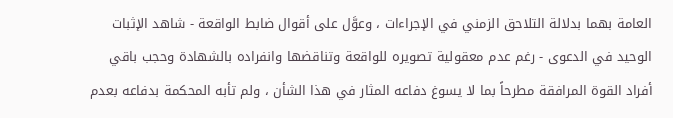العامة بهما بدلالة التلاحق الزمني في الإجراءات ، وعوَّل على أقوال ضابط الواقعة - شاهد الإثبات الوحيد في الدعوى - رغم عدم معقولية تصويره للواقعة وتناقضها وانفراده بالشهادة وحجب باقي أفراد القوة المرافقة مطرحاً بما لا يسوغ دفاعه المثار في هذا الشأن ، ولم تأبه المحكمة بدفاعه بعدم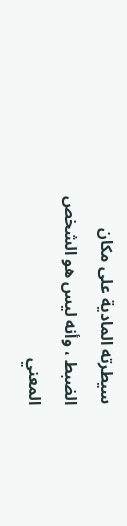سيطرته المادية على مكان الضبط ، وأنه ليس هو الشخص المعني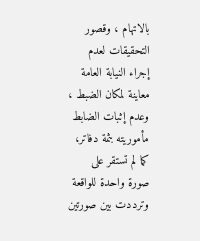بالاتهام ، وقصور التحقيقات لعدم إجراء النيابة العامة معاينة لمكان الضبط ، وعدم إثبات الضابط مأموريته بثمة دفاتر، كما لم تستقر على صورة واحدة للواقعة وترددت بين صورتين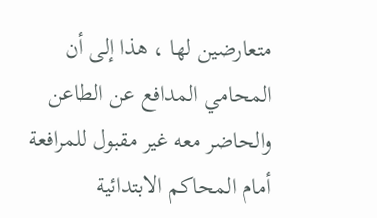متعارضين لها ، هذا إلى أن المحامي المدافع عن الطاعن والحاضر معه غير مقبول للمرافعة أمام المحاكم الابتدائية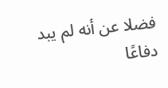فضلا عن أنه لم يبد دفاعًا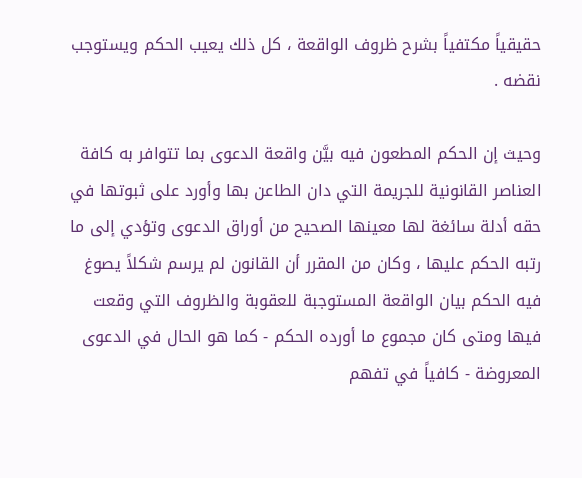حقيقياً مكتفياً بشرح ظروف الواقعة ، كل ذلك يعيب الحكم ويستوجب نقضه .

وحيث إن الحكم المطعون فيه بيَّن واقعة الدعوى بما تتوافر به كافة العناصر القانونية للجريمة التي دان الطاعن بها وأورد على ثبوتها في حقه أدلة سائغة لها معينها الصحيح من أوراق الدعوى وتؤدي إلى ما رتبه الحكم عليها ، وكان من المقرر أن القانون لم يرسم شكلاً يصوغ فيه الحكم بيان الواقعة المستوجبة للعقوبة والظروف التي وقعت فيها ومتى كان مجموع ما أورده الحكم - كما هو الحال في الدعوى المعروضة - كافياً في تفهم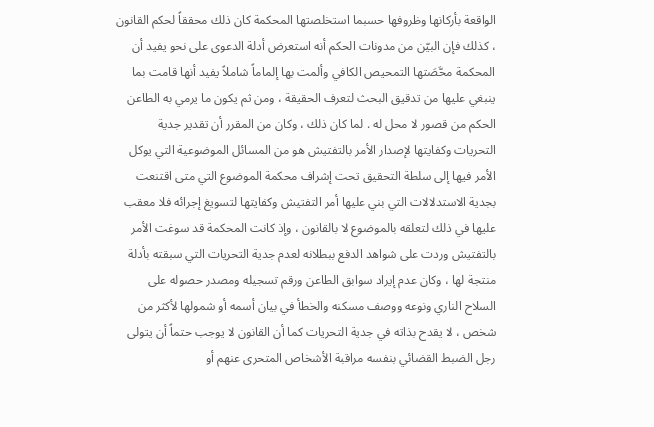الواقعة بأركانها وظروفها حسبما استخلصتها المحكمة كان ذلك محققاً لحكم القانون ، كذلك فإن البيّن من مدونات الحكم أنه استعرض أدلة الدعوى على نحو يفيد أن المحكمة محَّصَتها التمحيص الكافي وألمت بها إلماماً شاملاً يفيد أنها قامت بما ينبغي عليها من تدقيق البحث لتعرف الحقيقة ، ومن ثم يكون ما يرمي به الطاعن الحكم من قصور لا محل له . لما كان ذلك ، وكان من المقرر أن تقدير جدية التحريات وكفايتها لإصدار الأمر بالتفتيش هو من المسائل الموضوعية التي يوكل الأمر فيها إلى سلطة التحقيق تحت إشراف محكمة الموضوع التي متى اقتنعت بجدية الاستدلالات التي بني عليها أمر التفتيش وكفايتها لتسويغ إجرائه فلا معقب عليها في ذلك لتعلقه بالموضوع لا بالقانون ، وإذ كانت المحكمة قد سوغت الأمر بالتفتيش وردت على شواهد الدفع ببطلانه لعدم جدية التحريات التي سبقته بأدلة منتجة لها ، وكان عدم إيراد سوابق الطاعن ورقم تسجيله ومصدر حصوله على السلاح الناري ونوعه ووصف مسكنه والخطأ في بيان أسمه أو شمولها لأكثر من شخص ، لا يقدح بذاته في جدية التحريات كما أن القانون لا يوجب حتماً أن يتولى رجل الضبط القضائي بنفسه مراقبة الأشخاص المتحرى عنهم أو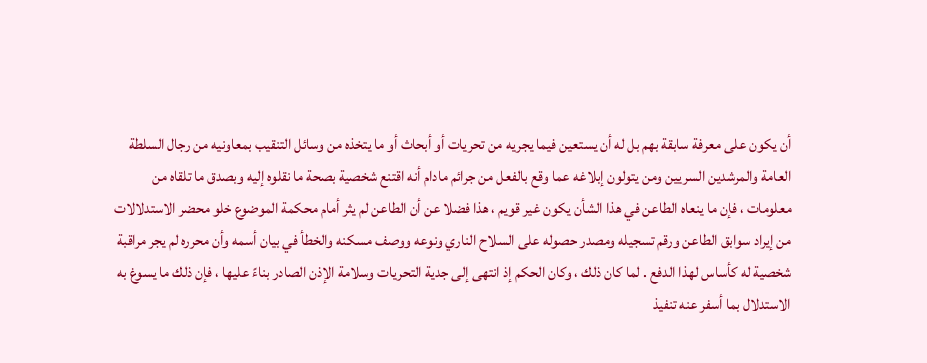أن يكون على معرفة سابقة بهم بل له أن يستعين فيما يجريه من تحريات أو أبحاث أو ما يتخذه من وسائل التنقيب بمعاونيه من رجال السلطة العامة والمرشدين السريين ومن يتولون إبلاغه عما وقع بالفعل من جرائم مادام أنه اقتنع شخصية بصحة ما نقلوه إليه وبصدق ما تلقاه من معلومات ، فإن ما ينعاه الطاعن في هذا الشأن يكون غير قویم ، هذا فضلا عن أن الطاعن لم يثر أمام محكمة الموضوع خلو محضر الاستدلالات من إيراد سوابق الطاعن ورقم تسجيله ومصدر حصوله على السلاح الناري ونوعه ووصف مسكنه والخطأ في بيان أسمه وأن محرره لم يجر مراقبة شخصية له كأساس لهذا الدفع . لما كان ذلك ، وكان الحكم إذ انتهى إلى جدية التحريات وسلامة الإذن الصادر بناءً عليها ، فإن ذلك ما يسوغ به الاستدلال بما أسفر عنه تنفيذ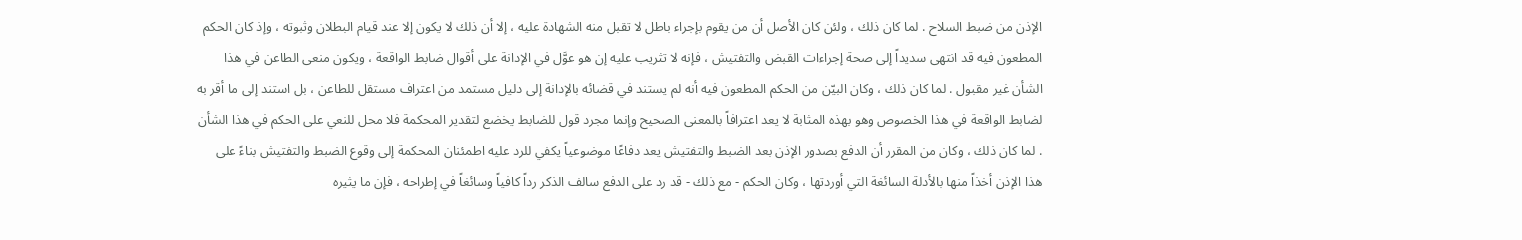الإذن من ضبط السلاح . لما كان ذلك ، ولئن كان الأصل أن من يقوم بإجراء باطل لا تقبل منه الشهادة عليه ، إلا أن ذلك لا يكون إلا عند قيام البطلان وثبوته ، وإذ كان الحكم المطعون فيه قد انتهى سديداً إلى صحة إجراءات القبض والتفتيش ، فإنه لا تثريب عليه إن هو عوَّل في الإدانة على أقوال ضابط الواقعة ، ويكون منعی الطاعن في هذا الشأن غير مقبول . لما كان ذلك ، وكان البيّن من الحكم المطعون فيه أنه لم يستند في قضائه بالإدانة إلى دليل مستمد من اعتراف مستقل للطاعن ، بل استند إلى ما أقر به لضابط الواقعة في هذا الخصوص وهو بهذه المثابة لا يعد اعترافاً بالمعنى الصحيح وإنما مجرد قول للضابط يخضع لتقدير المحكمة فلا محل للنعي على الحكم في هذا الشأن . لما كان ذلك ، وكان من المقرر أن الدفع بصدور الإذن بعد الضبط والتفتيش يعد دفاعًا موضوعياً يكفي للرد عليه اطمئنان المحكمة إلى وقوع الضبط والتفتيش بناءً على هذا الإذن أخذاً منها بالأدلة السائغة التي أوردتها ، وكان الحكم - مع ذلك - قد رد على الدفع سالف الذكر رداً كافياً وسائغاً في إطراحه ، فإن ما يثيره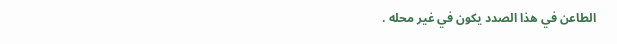الطاعن في هذا الصدد يكون في غير محله .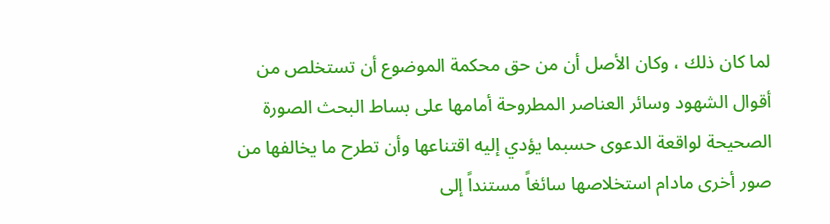لما كان ذلك ، وكان الأصل أن من حق محكمة الموضوع أن تستخلص من أقوال الشهود وسائر العناصر المطروحة أمامها على بساط البحث الصورة الصحيحة لواقعة الدعوى حسبما يؤدي إليه اقتناعها وأن تطرح ما يخالفها من صور أخرى مادام استخلاصها سائغاً مستنداً إلى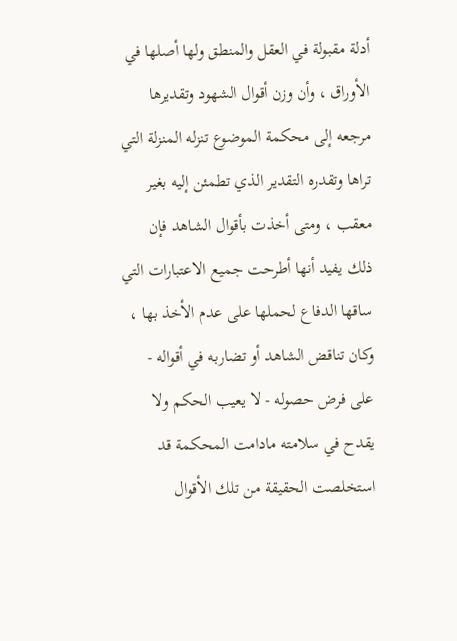أدلة مقبولة في العقل والمنطق ولها أصلها في الأوراق ، وأن وزن أقوال الشهود وتقديرها مرجعه إلى محكمة الموضوع تنزله المنزلة التي تراها وتقدره التقدير الذي تطمئن إليه بغير معقب ، ومتى أخذت بأقوال الشاهد فإن ذلك يفيد أنها أطرحت جميع الاعتبارات التي ساقها الدفاع لحملها على عدم الأخذ بها ، وكان تناقض الشاهد أو تضاربه في أقواله - على فرض حصوله - لا يعيب الحكم ولا يقدح في سلامته مادامت المحكمة قد استخلصت الحقيقة من تلك الأقوال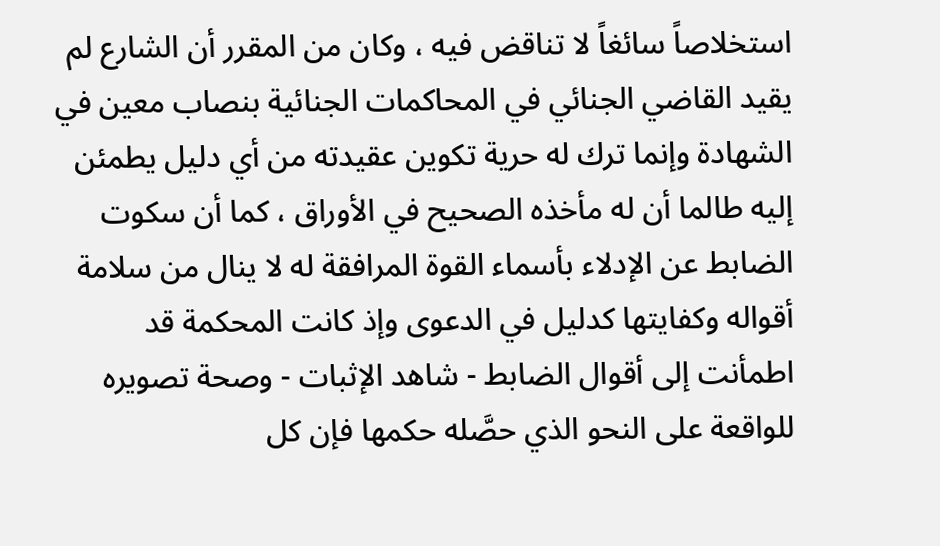استخلاصاً سائغاً لا تناقض فيه ، وكان من المقرر أن الشارع لم يقيد القاضي الجنائي في المحاكمات الجنائية بنصاب معين في الشهادة وإنما ترك له حرية تكوين عقيدته من أي دليل يطمئن إليه طالما أن له مأخذه الصحيح في الأوراق ، كما أن سكوت الضابط عن الإدلاء بأسماء القوة المرافقة له لا ينال من سلامة أقواله وكفايتها كدليل في الدعوى وإذ كانت المحكمة قد اطمأنت إلى أقوال الضابط - شاهد الإثبات - وصحة تصويره للواقعة على النحو الذي حصَّله حكمها فإن كل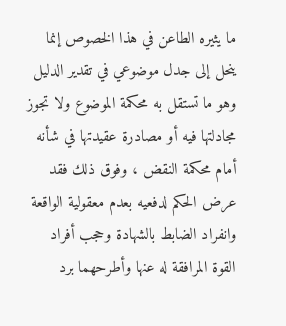ما يثيره الطاعن في هذا الخصوص إنما ينحل إلى جدل موضوعي في تقدير الدليل وهو ما تستقل به محكمة الموضوع ولا تجوز مجادلتها فيه أو مصادرة عقيدتها في شأنه أمام محكمة النقض ، وفوق ذلك فقد عرض الحكم لدفعيه بعدم معقولية الواقعة وانفراد الضابط بالشهادة وحجب أفراد القوة المرافقة له عنها وأطرحهما برد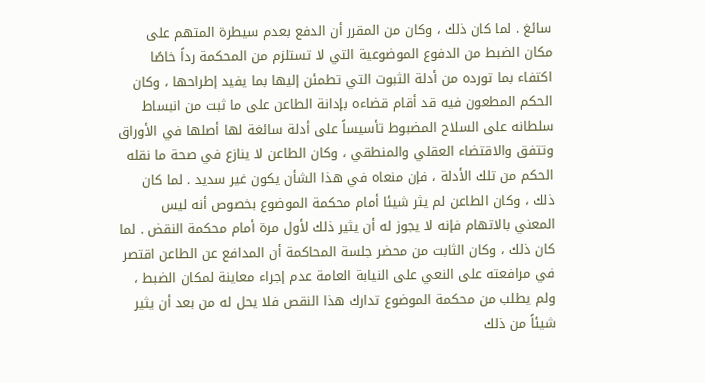سائغ . لما كان ذلك ، وكان من المقرر أن الدفع بعدم سيطرة المتهم على مكان الضبط من الدفوع الموضوعية التي لا تستلزم من المحكمة رداً خاصًا اكتفاء بما تورده من أدلة الثبوت التي تطمئن إليها بما يفيد إطراحها ، وكان الحكم المطعون فيه قد أقام قضاءه بإدانة الطاعن على ما ثبت من انبساط سلطانه على السلاح المضبوط تأسيساً على أدلة سائغة لها أصلها في الأوراق وتتفق والاقتضاء العقلي والمنطقي ، وكان الطاعن لا ينازع في صحة ما نقله الحكم من تلك الأدلة ، فإن منعاه في هذا الشأن يكون غير سديد . لما كان ذلك ، وكان الطاعن لم يثر شيئا أمام محكمة الموضوع بخصوص أنه ليس المعني بالاتهام فإنه لا يجوز له أن يثير ذلك لأول مرة أمام محكمة النقض . لما كان ذلك ، وكان الثابت من محضر جلسة المحاكمة أن المدافع عن الطاعن اقتصر في مرافعته على النعي على النيابة العامة عدم إجراء معاينة لمكان الضبط ، ولم يطلب من محكمة الموضوع تدارك هذا النقص فلا يحل له من بعد أن يثير شيئاً من ذلك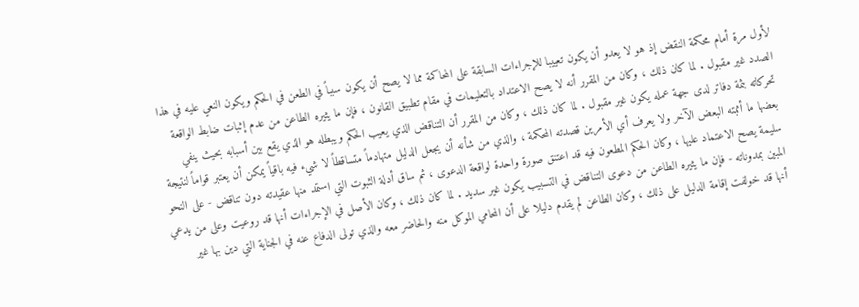لأول مرة أمام محكمة النقض إذ هو لا يعدو أن يكون تعييبا للإجراءات السابقة على المحاكمة مما لا يصح أن يكون سبباً في الطعن في الحكم ويكون النعي عليه في هذا الصدد غير مقبول . لما كان ذلك ، وكان من المقرر أنه لا يصح الاعتداد بالتعليمات في مقام تطبيق القانون ، فإن ما يثيره الطاعن من عدم إثبات ضابط الواقعة تحركاته بثمة دفاتر لدى جهة عمله يكون غير مقبول . لما كان ذلك ، وكان من المقرر أن التناقض الذي يعيب الحكم ويبطله هو الذي يقع بين أسبابه بحيث ينفي بعضها ما أثبته البعض الآخر ولا يعرف أي الأمرين قصدته المحكمة ، والذي من شأنه أن يجعل الدليل متهادماً متساقطاً لا شيء فيه باقياً يمكن أن يعتبر قواماً لنتيجة سليمة يصح الاعتماد عليها ، وكان الحكم المطعون فيه قد اعتنق صورة واحدة لواقعة الدعوى ، ثم ساق أدلة الثبوت التي استمد منها عقيدته دون تناقض - على النحو المبين بمدوناته - فإن ما يثيره الطاعن من دعوى التناقض في التسبيب يكون غير سديد . لما كان ذلك ، وكان الأصل في الإجراءات أنها قد روعيت وعلى من يدعي أنها قد خولفت إقامة الدليل على ذلك ، وكان الطاعن لم يقدم دليلا على أن المحامي الموكل منه والحاضر معه والذي تولى الدفاع عنه في الجناية التي دين بها غير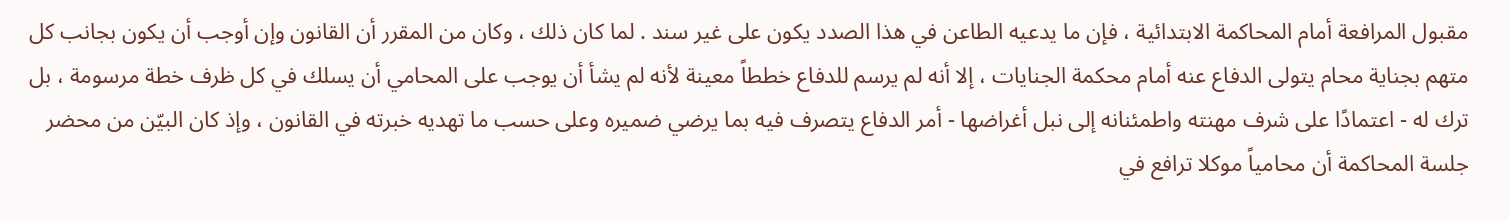مقبول المرافعة أمام المحاكمة الابتدائية ، فإن ما يدعيه الطاعن في هذا الصدد يكون على غير سند . لما كان ذلك ، وكان من المقرر أن القانون وإن أوجب أن يكون بجانب كل متهم بجناية محام يتولى الدفاع عنه أمام محكمة الجنايات ، إلا أنه لم يرسم للدفاع خططاً معينة لأنه لم يشأ أن يوجب على المحامي أن يسلك في كل ظرف خطة مرسومة ، بل ترك له - اعتمادًا على شرف مهنته واطمئنانه إلى نبل أغراضها - أمر الدفاع يتصرف فيه بما يرضي ضميره وعلى حسب ما تهديه خبرته في القانون ، وإذ كان البيّن من محضر جلسة المحاكمة أن محامياً موكلا ترافع في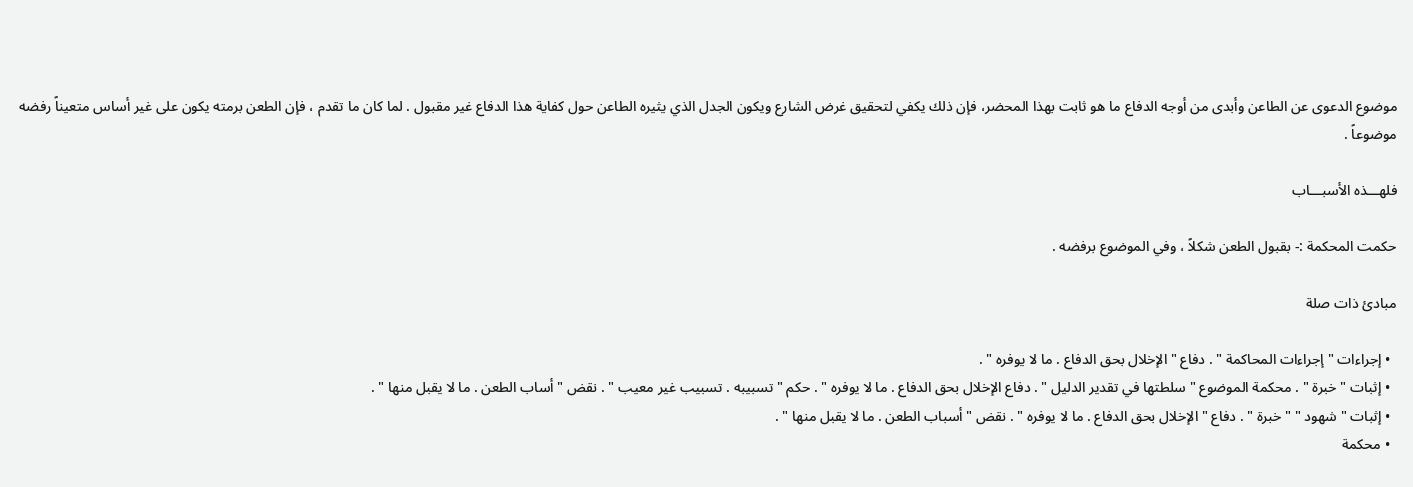موضوع الدعوى عن الطاعن وأبدى من أوجه الدفاع ما هو ثابت بهذا المحضر، فإن ذلك يكفي لتحقيق غرض الشارع ويكون الجدل الذي يثيره الطاعن حول كفاية هذا الدفاع غير مقبول . لما كان ما تقدم ، فإن الطعن برمته يكون على غير أساس متعيناً رفضه موضوعاً .

فلهـــذه الأسبـــاب

حكمت المحكمة :- بقبول الطعن شكلاً ، وفي الموضوع برفضه .

مبادئ ذات صلة

  • إجراءات " إجراءات المحاكمة " . دفاع " الإخلال بحق الدفاع . ما لا يوفره " .
  • إثبات " خبرة " . محكمة الموضوع " سلطتها في تقدير الدليل " . دفاع الإخلال بحق الدفاع . ما لا يوفره " . حكم " تسبيبه . تسبيب غير معيب " . نقض " أساب الطعن . ما لا يقبل منها " .
  • إثبات " شهود " " خبرة " . دفاع " الإخلال بحق الدفاع . ما لا يوفره " . نقض " أسباب الطعن . ما لا يقبل منها " .
  • محكمة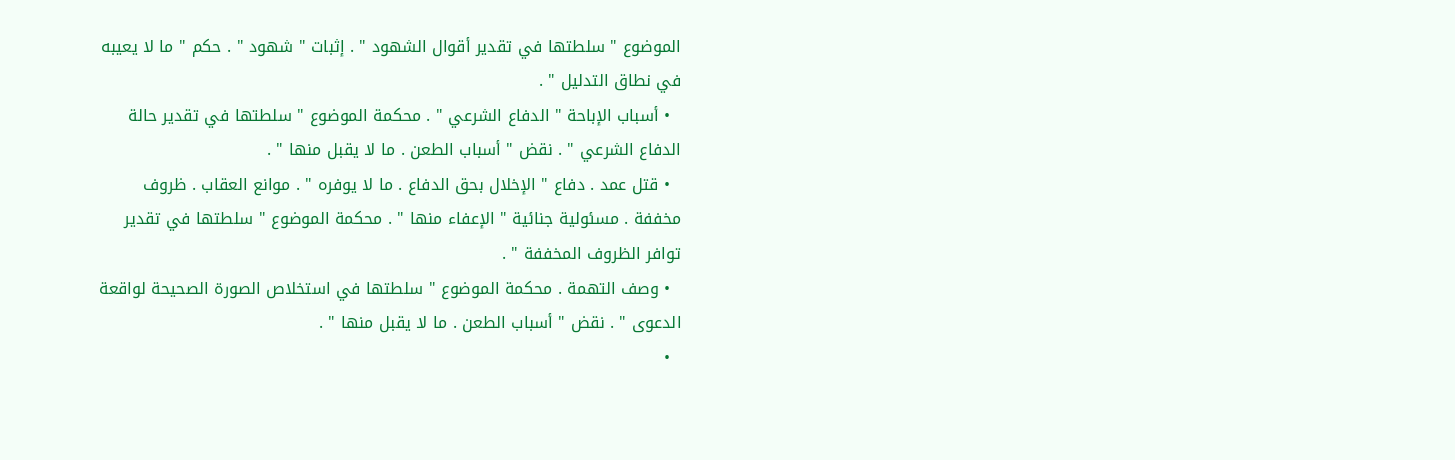الموضوع " سلطتها في تقدير أقوال الشهود " . إثبات " شهود " . حكم " ما لا يعيبه في نطاق التدليل " .
  • أسباب الإباحة " الدفاع الشرعي " . محكمة الموضوع " سلطتها في تقدير حالة الدفاع الشرعي " . نقض " أسباب الطعن . ما لا يقبل منها " .
  • قتل عمد . دفاع " الإخلال بحق الدفاع . ما لا يوفره " . موانع العقاب . ظروف مخففة . مسئولية جنائية " الإعفاء منها " . محكمة الموضوع " سلطتها في تقدير توافر الظروف المخففة " .
  • وصف التهمة . محكمة الموضوع " سلطتها في استخلاص الصورة الصحيحة لواقعة الدعوى " . نقض " أسباب الطعن . ما لا يقبل منها " .
  •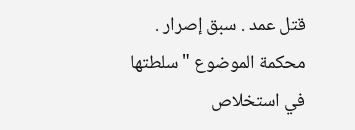قتل عمد . سبق إصرار . محكمة الموضوع " سلطتها في استخلاص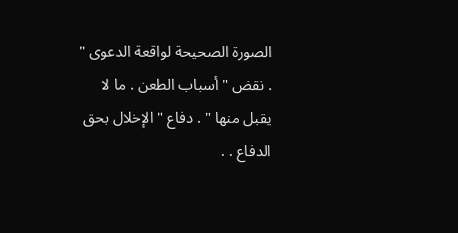الصورة الصحيحة لواقعة الدعوى " . نقض " أسباب الطعن . ما لا يقبل منها " . دفاع " الإخلال بحق الدفاع . .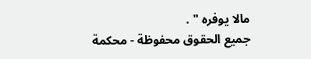مالا يوفره " .
جميع الحقوق محفوظة - محكمة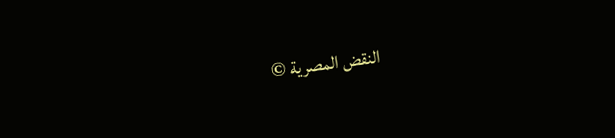النقض المصرية ©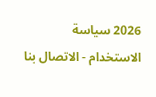2026 سياسة الاستخدام - الاتصال بنا